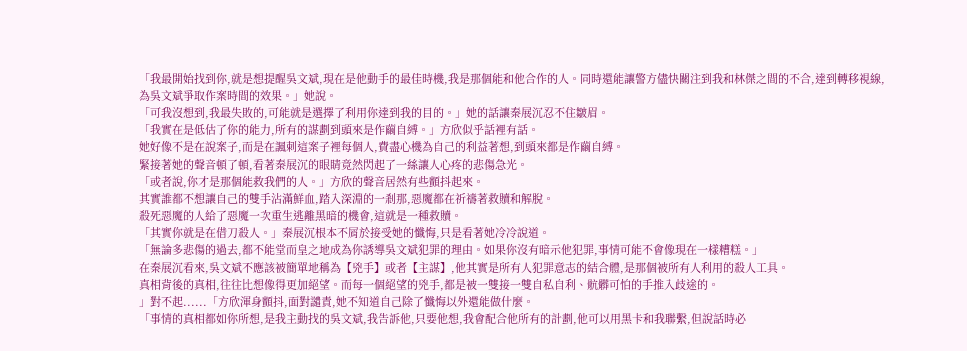「我最開始找到你,就是想提醒吳文斌,現在是他動手的最佳時機,我是那個能和他合作的人。同時還能讓警方儘快關注到我和林傑之間的不合,達到轉移視線,為吳文斌爭取作案時間的效果。」她說。
「可我沒想到,我最失敗的,可能就是選擇了利用你達到我的目的。」她的話讓秦展沉忍不住皺眉。
「我實在是低估了你的能力,所有的謀劃到頭來是作繭自縛。」方欣似乎話裡有話。
她好像不是在說案子,而是在諷刺這案子裡每個人,費盡心機為自己的利益著想,到頭來都是作繭自縛。
緊接著她的聲音頓了頓,看著秦展沉的眼睛竟然閃起了一絲讓人心疼的悲傷急光。
「或者說,你才是那個能救我們的人。」方欣的聲音居然有些顫抖起來。
其實誰都不想讓自己的雙手沾滿鮮血,踏入深淵的一剎那,惡魔都在祈禱著救贖和解脫。
殺死惡魔的人給了惡魔一次重生逃離黑暗的機會,這就是一種救贖。
「其實你就是在借刀殺人。」秦展沉根本不屑於接受她的懺悔,只是看著她冷冷說道。
「無論多悲傷的過去,都不能堂而皇之地成為你誘導吳文斌犯罪的理由。如果你沒有暗示他犯罪,事情可能不會像現在一樣糟糕。」
在秦展沉看來,吳文斌不應該被簡單地稱為【兇手】或者【主謀】,他其實是所有人犯罪意志的結合體,是那個被所有人利用的殺人工具。
真相背後的真相,往往比想像得更加絕望。而每一個絕望的兇手,都是被一雙接一雙自私自利、骯髒可怕的手推入歧途的。
」對不起......「方欣渾身顫抖,面對譴責,她不知道自己除了懺悔以外還能做什麼。
「事情的真相都如你所想,是我主動找的吳文斌,我告訴他,只要他想,我會配合他所有的計劃,他可以用黑卡和我聯繫,但說話時必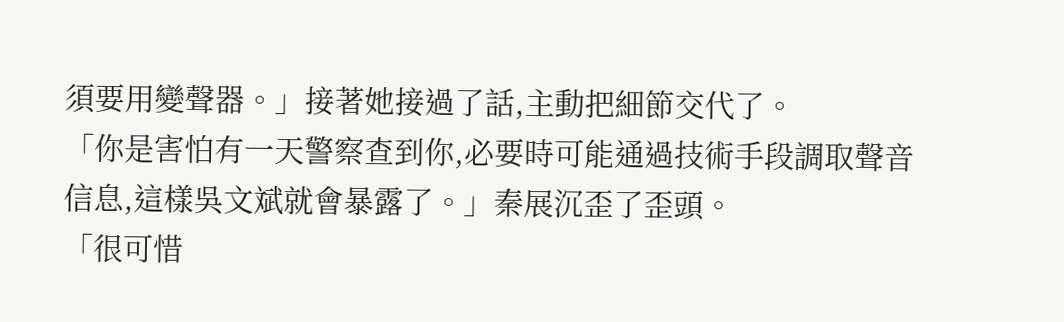須要用變聲器。」接著她接過了話,主動把細節交代了。
「你是害怕有一天警察查到你,必要時可能通過技術手段調取聲音信息,這樣吳文斌就會暴露了。」秦展沉歪了歪頭。
「很可惜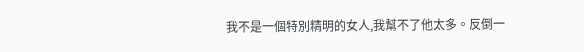我不是一個特別精明的女人,我幫不了他太多。反倒一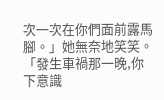次一次在你們面前露馬腳。」她無奈地笑笑。
「發生車禍那一晚,你下意識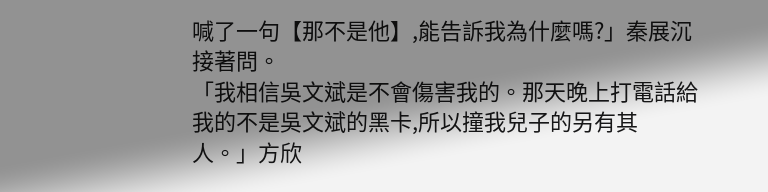喊了一句【那不是他】,能告訴我為什麼嗎?」秦展沉接著問。
「我相信吳文斌是不會傷害我的。那天晚上打電話給我的不是吳文斌的黑卡,所以撞我兒子的另有其人。」方欣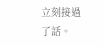立刻接過了話。